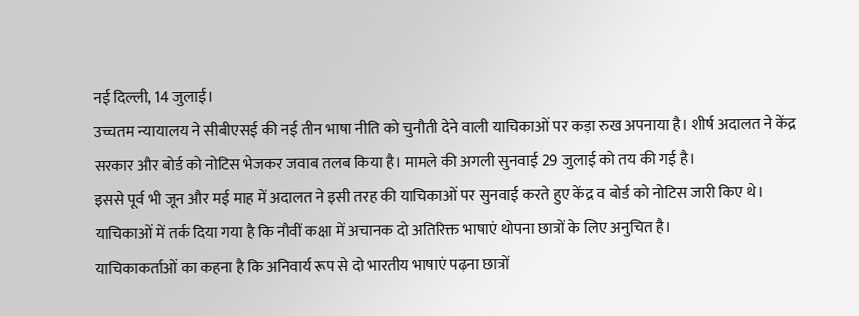नई दिल्ली, 14 जुलाई।
उच्चतम न्यायालय ने सीबीएसई की नई तीन भाषा नीति को चुनौती देने वाली याचिकाओं पर कड़ा रुख अपनाया है। शीर्ष अदालत ने केंद्र सरकार और बोर्ड को नोटिस भेजकर जवाब तलब किया है। मामले की अगली सुनवाई 29 जुलाई को तय की गई है।
इससे पूर्व भी जून और मई माह में अदालत ने इसी तरह की याचिकाओं पर सुनवाई करते हुए केंद्र व बोर्ड को नोटिस जारी किए थे। याचिकाओं में तर्क दिया गया है कि नौवीं कक्षा में अचानक दो अतिरिक्त भाषाएं थोपना छात्रों के लिए अनुचित है।
याचिकाकर्ताओं का कहना है कि अनिवार्य रूप से दो भारतीय भाषाएं पढ़ना छात्रों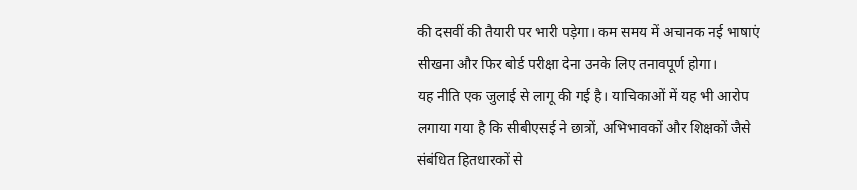की दसवीं की तैयारी पर भारी पड़ेगा। कम समय में अचानक नई भाषाएं सीखना और फिर बोर्ड परीक्षा देना उनके लिए तनावपूर्ण होगा।
यह नीति एक जुलाई से लागू की गई है। याचिकाओं में यह भी आरोप लगाया गया है कि सीबीएसई ने छात्रों, अभिभावकों और शिक्षकों जैसे संबंधित हितधारकों से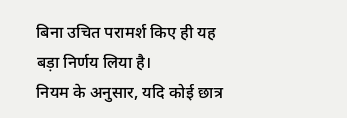बिना उचित परामर्श किए ही यह बड़ा निर्णय लिया है।
नियम के अनुसार, यदि कोई छात्र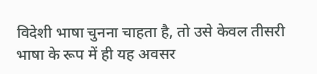विदेशी भाषा चुनना चाहता है, तो उसे केवल तीसरी भाषा के रूप में ही यह अवसर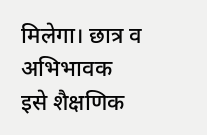मिलेगा। छात्र व अभिभावक इसे शैक्षणिक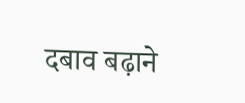दबाव बढ़ाने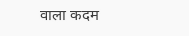वाला कदम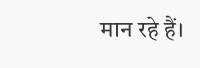मान रहे हैं।